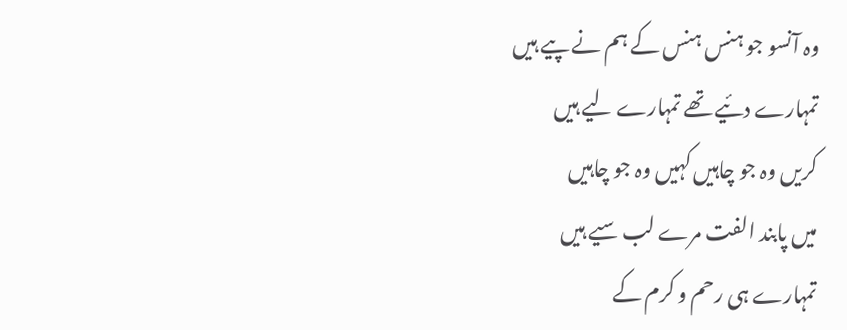وہ آنسو جو ہنس ہنس کے ہم نے پیے ہیں
تمہارے دئیے تھے تمہارے لیے ہیں
کریں وہ جو چاہیں کہیں وہ جو چاہیں
میں پابند الفت مرے لب سیے ہیں
تمہارے ہی رحم و کرم کے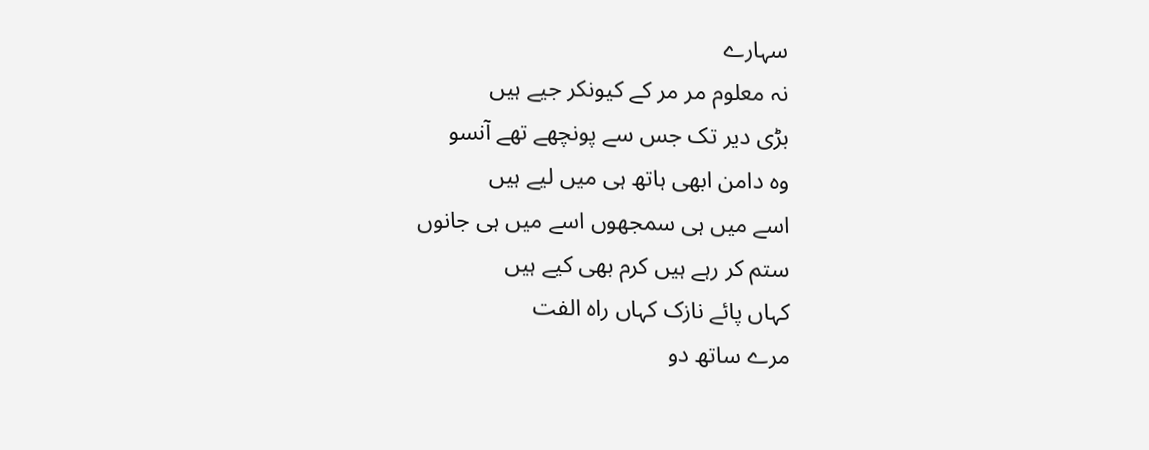سہارے
نہ معلوم مر مر کے کیونکر جیے ہیں
بڑی دیر تک جس سے پونچھے تھے آنسو
وہ دامن ابھی ہاتھ ہی میں لیے ہیں
اسے میں ہی سمجھوں اسے میں ہی جانوں
ستم کر رہے ہیں کرم بھی کیے ہیں
کہاں پائے نازک کہاں راہ الفت
مرے ساتھ دو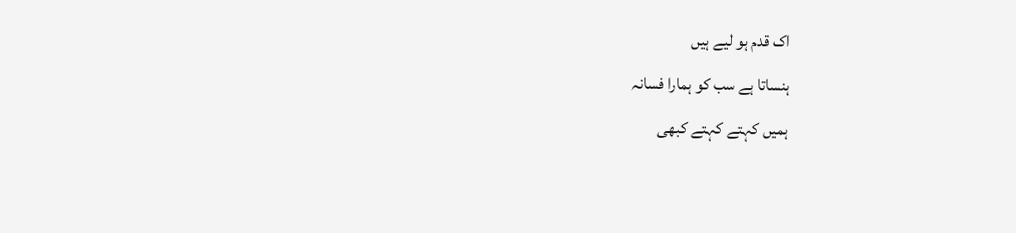اک قدم ہو لیے ہیں
ہنساتا ہے سب کو ہمارا فسانہ
ہمیں کہتے کہتے کبھی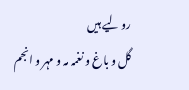رو لیے ہیں
گل و باغ و نغمہ مہ و مہر و انجم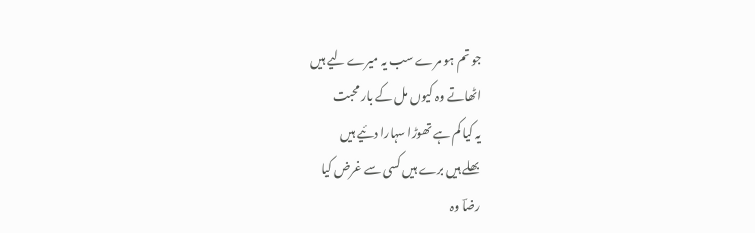جو تم ہو مرے سب یہ میرے لیے ہیں
اٹھاتے وہ کیوں مل کے بار محبت
یہ کیا کم ہے تھوڑا سہارا دئیے ہیں
بھلے ہیں برے ہیں کسی سے غرض کیا
رضاؔ وہ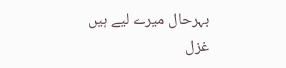بہرحال میرے لیے ہیں
غزل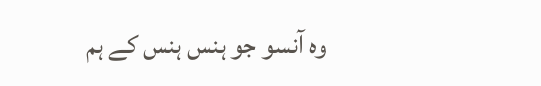وہ آنسو جو ہنس ہنس کے ہم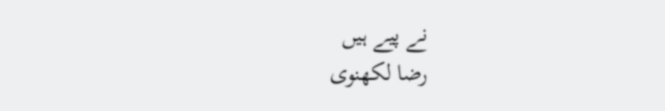نے پیے ہیں
رضا لکھنوی